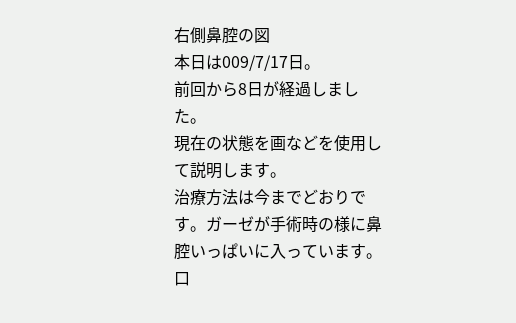右側鼻腔の図
本日は009/7/17日。
前回から8日が経過しました。
現在の状態を画などを使用して説明します。
治療方法は今までどおりです。ガーゼが手術時の様に鼻腔いっぱいに入っています。
口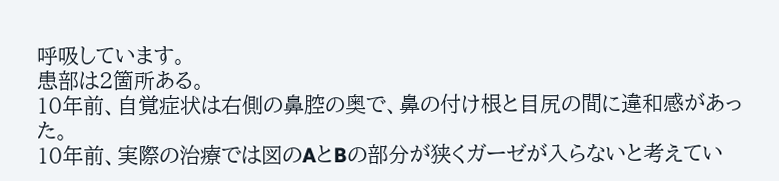呼吸しています。
患部は2箇所ある。
10年前、自覚症状は右側の鼻腔の奥で、鼻の付け根と目尻の間に違和感があった。
10年前、実際の治療では図のAとBの部分が狭くガーゼが入らないと考えてい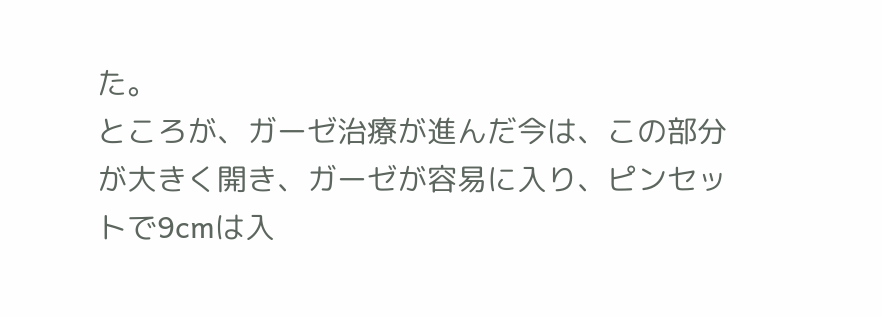た。
ところが、ガーゼ治療が進んだ今は、この部分が大きく開き、ガーゼが容易に入り、ピンセットで9cmは入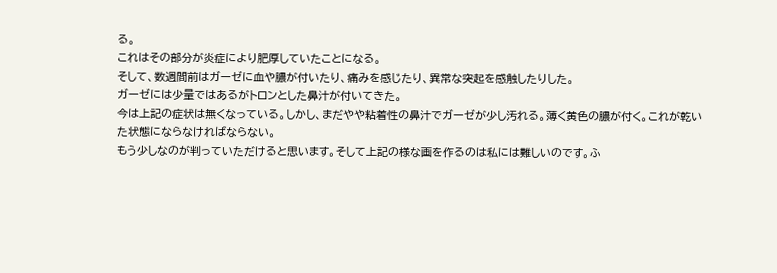る。
これはその部分が炎症により肥厚していたことになる。
そして、数週間前はガーゼに血や膿が付いたり、痛みを感じたり、異常な突起を感触したりした。
ガーゼには少量ではあるがトロンとした鼻汁が付いてきた。
今は上記の症状は無くなっている。しかし、まだやや粘着性の鼻汁でガーゼが少し汚れる。薄く黄色の膿が付く。これが乾いた状態にならなければならない。
もう少しなのが判っていただけると思います。そして上記の様な画を作るのは私には難しいのです。ふ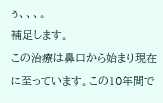ぅ、、、。
補足します。
この治療は鼻口から始まり現在に至っています。この10年間で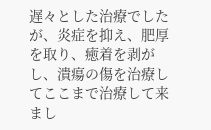遅々とした治療でしたが、炎症を抑え、肥厚を取り、癒着を剥がし、潰瘍の傷を治療してここまで治療して来まし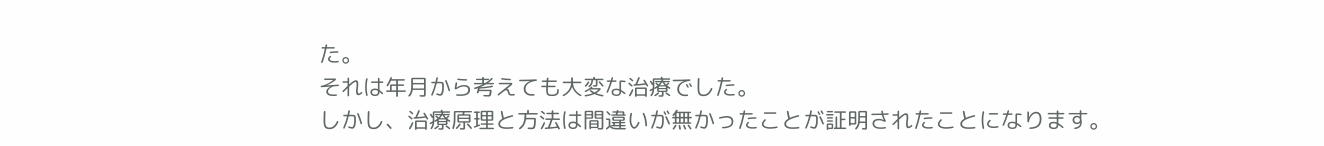た。
それは年月から考えても大変な治療でした。
しかし、治療原理と方法は間違いが無かったことが証明されたことになります。